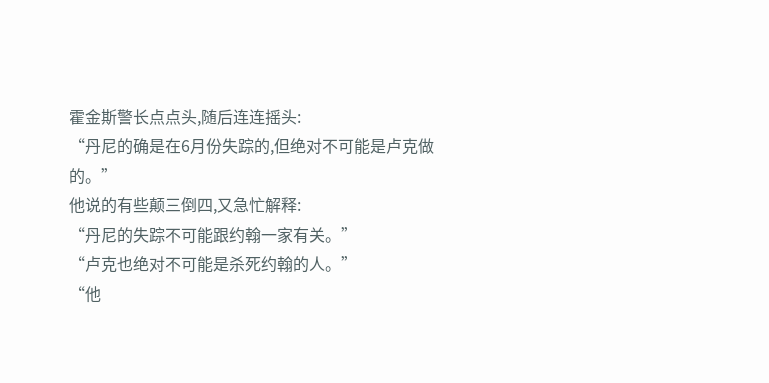霍金斯警长点点头,随后连连摇头:
“丹尼的确是在6月份失踪的,但绝对不可能是卢克做的。”
他说的有些颠三倒四,又急忙解释:
“丹尼的失踪不可能跟约翰一家有关。”
“卢克也绝对不可能是杀死约翰的人。”
“他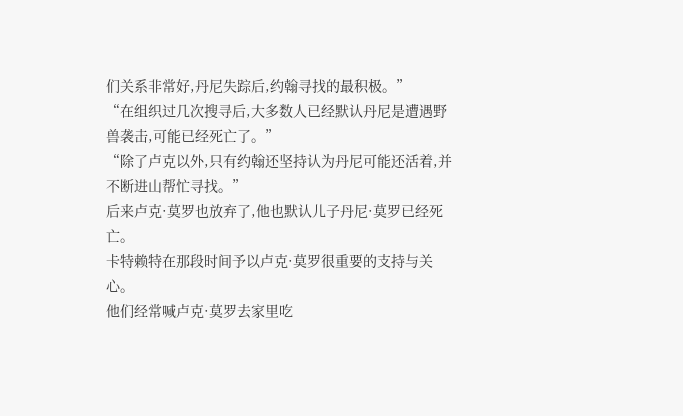们关系非常好,丹尼失踪后,约翰寻找的最积极。”
“在组织过几次搜寻后,大多数人已经默认丹尼是遭遇野兽袭击,可能已经死亡了。”
“除了卢克以外,只有约翰还坚持认为丹尼可能还活着,并不断进山帮忙寻找。”
后来卢克·莫罗也放弃了,他也默认儿子丹尼·莫罗已经死亡。
卡特赖特在那段时间予以卢克·莫罗很重要的支持与关心。
他们经常喊卢克·莫罗去家里吃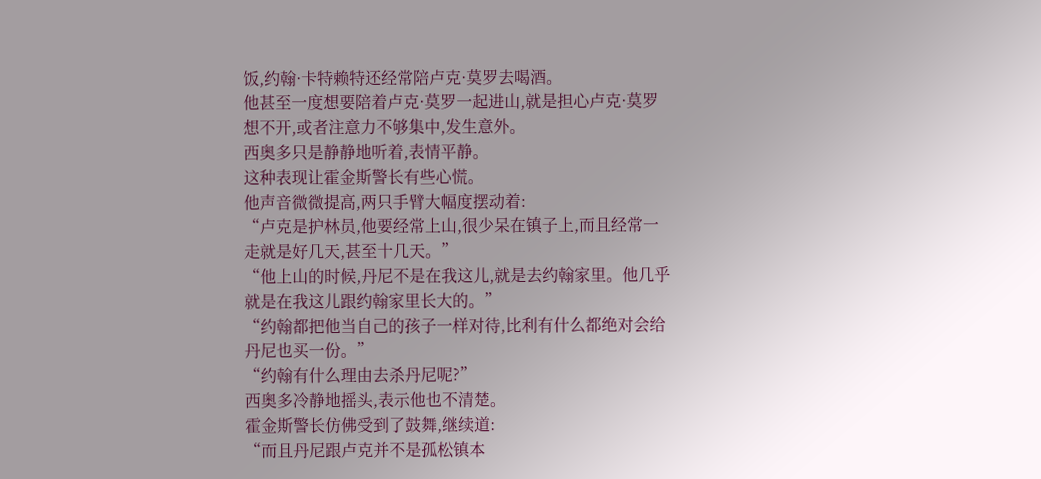饭,约翰·卡特赖特还经常陪卢克·莫罗去喝酒。
他甚至一度想要陪着卢克·莫罗一起进山,就是担心卢克·莫罗想不开,或者注意力不够集中,发生意外。
西奥多只是静静地听着,表情平静。
这种表现让霍金斯警长有些心慌。
他声音微微提高,两只手臂大幅度摆动着:
“卢克是护林员,他要经常上山,很少呆在镇子上,而且经常一走就是好几天,甚至十几天。”
“他上山的时候,丹尼不是在我这儿,就是去约翰家里。他几乎就是在我这儿跟约翰家里长大的。”
“约翰都把他当自己的孩子一样对待,比利有什么都绝对会给丹尼也买一份。”
“约翰有什么理由去杀丹尼呢?”
西奥多冷静地摇头,表示他也不清楚。
霍金斯警长仿佛受到了鼓舞,继续道:
“而且丹尼跟卢克并不是孤松镇本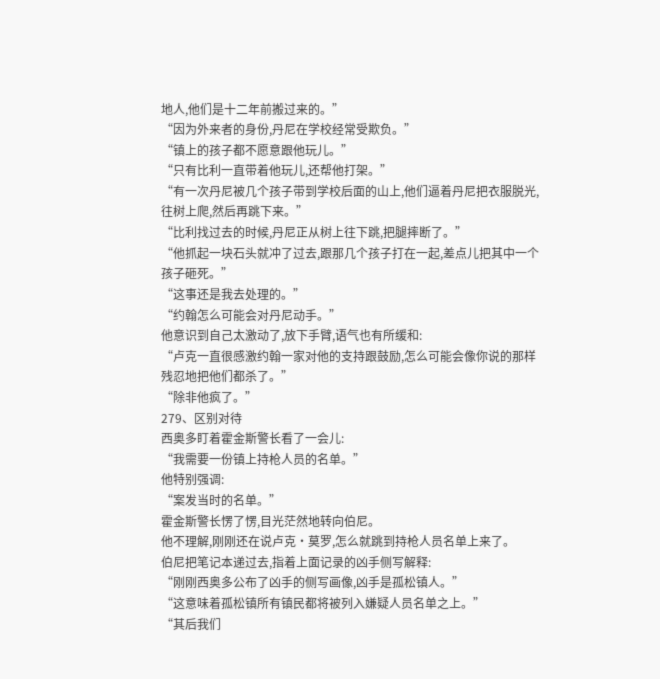地人,他们是十二年前搬过来的。”
“因为外来者的身份,丹尼在学校经常受欺负。”
“镇上的孩子都不愿意跟他玩儿。”
“只有比利一直带着他玩儿,还帮他打架。”
“有一次丹尼被几个孩子带到学校后面的山上,他们逼着丹尼把衣服脱光,往树上爬,然后再跳下来。”
“比利找过去的时候,丹尼正从树上往下跳,把腿摔断了。”
“他抓起一块石头就冲了过去,跟那几个孩子打在一起,差点儿把其中一个孩子砸死。”
“这事还是我去处理的。”
“约翰怎么可能会对丹尼动手。”
他意识到自己太激动了,放下手臂,语气也有所缓和:
“卢克一直很感激约翰一家对他的支持跟鼓励,怎么可能会像你说的那样残忍地把他们都杀了。”
“除非他疯了。”
279、区别对待
西奥多盯着霍金斯警长看了一会儿:
“我需要一份镇上持枪人员的名单。”
他特别强调:
“案发当时的名单。”
霍金斯警长愣了愣,目光茫然地转向伯尼。
他不理解,刚刚还在说卢克·莫罗,怎么就跳到持枪人员名单上来了。
伯尼把笔记本递过去,指着上面记录的凶手侧写解释:
“刚刚西奥多公布了凶手的侧写画像,凶手是孤松镇人。”
“这意味着孤松镇所有镇民都将被列入嫌疑人员名单之上。”
“其后我们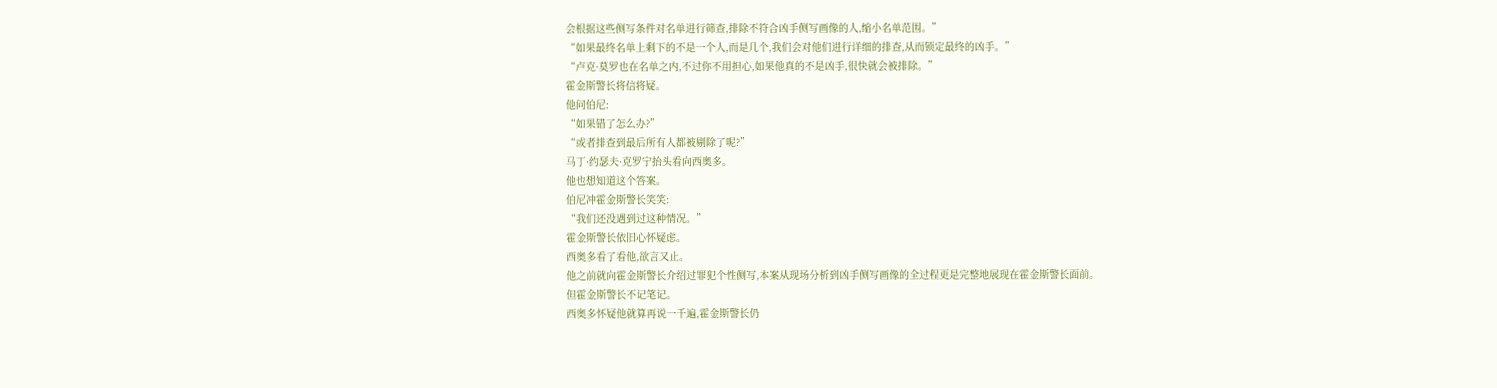会根据这些侧写条件对名单进行筛查,排除不符合凶手侧写画像的人,缩小名单范围。”
“如果最终名单上剩下的不是一个人,而是几个,我们会对他们进行详细的排查,从而锁定最终的凶手。”
“卢克·莫罗也在名单之内,不过你不用担心,如果他真的不是凶手,很快就会被排除。”
霍金斯警长将信将疑。
他问伯尼:
“如果错了怎么办?”
“或者排查到最后所有人都被剔除了呢?”
马丁·约瑟夫·克罗宁抬头看向西奥多。
他也想知道这个答案。
伯尼冲霍金斯警长笑笑:
“我们还没遇到过这种情况。”
霍金斯警长依旧心怀疑虑。
西奥多看了看他,欲言又止。
他之前就向霍金斯警长介绍过罪犯个性侧写,本案从现场分析到凶手侧写画像的全过程更是完整地展现在霍金斯警长面前。
但霍金斯警长不记笔记。
西奥多怀疑他就算再说一千遍,霍金斯警长仍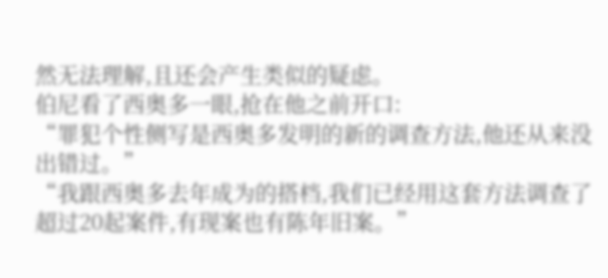然无法理解,且还会产生类似的疑虑。
伯尼看了西奥多一眼,抢在他之前开口:
“罪犯个性侧写是西奥多发明的新的调查方法,他还从来没出错过。”
“我跟西奥多去年成为的搭档,我们已经用这套方法调查了超过20起案件,有现案也有陈年旧案。”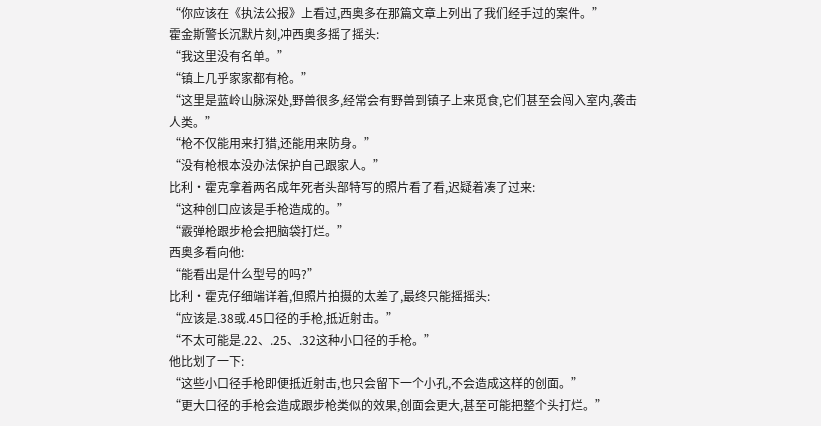“你应该在《执法公报》上看过,西奥多在那篇文章上列出了我们经手过的案件。”
霍金斯警长沉默片刻,冲西奥多摇了摇头:
“我这里没有名单。”
“镇上几乎家家都有枪。”
“这里是蓝岭山脉深处,野兽很多,经常会有野兽到镇子上来觅食,它们甚至会闯入室内,袭击人类。”
“枪不仅能用来打猎,还能用来防身。”
“没有枪根本没办法保护自己跟家人。”
比利·霍克拿着两名成年死者头部特写的照片看了看,迟疑着凑了过来:
“这种创口应该是手枪造成的。”
“霰弹枪跟步枪会把脑袋打烂。”
西奥多看向他:
“能看出是什么型号的吗?”
比利·霍克仔细端详着,但照片拍摄的太差了,最终只能摇摇头:
“应该是.38或.45口径的手枪,抵近射击。”
“不太可能是.22、.25、.32这种小口径的手枪。”
他比划了一下:
“这些小口径手枪即便抵近射击,也只会留下一个小孔,不会造成这样的创面。”
“更大口径的手枪会造成跟步枪类似的效果,创面会更大,甚至可能把整个头打烂。”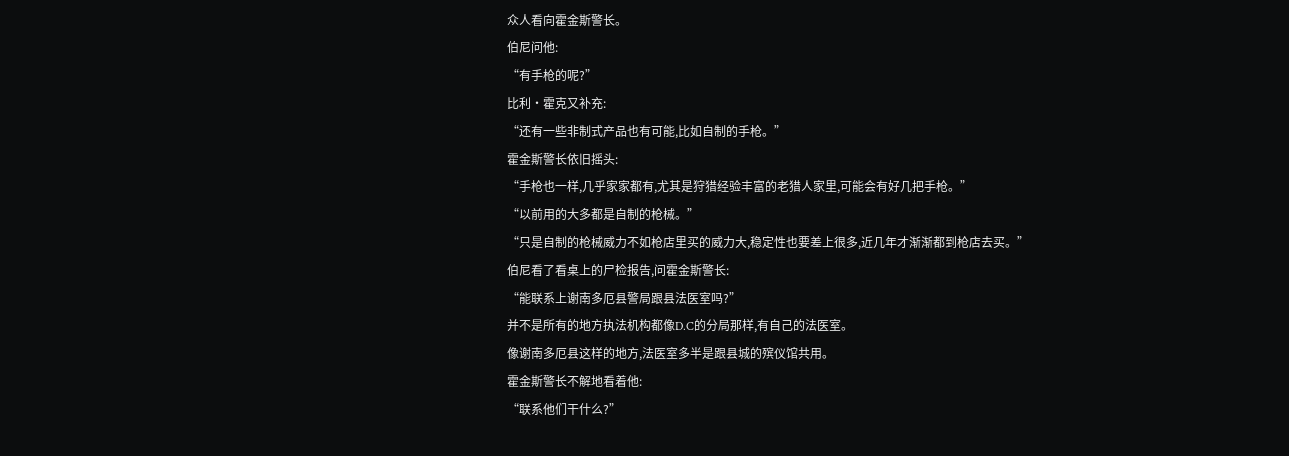众人看向霍金斯警长。
伯尼问他:
“有手枪的呢?”
比利·霍克又补充:
“还有一些非制式产品也有可能,比如自制的手枪。”
霍金斯警长依旧摇头:
“手枪也一样,几乎家家都有,尤其是狩猎经验丰富的老猎人家里,可能会有好几把手枪。”
“以前用的大多都是自制的枪械。”
“只是自制的枪械威力不如枪店里买的威力大,稳定性也要差上很多,近几年才渐渐都到枪店去买。”
伯尼看了看桌上的尸检报告,问霍金斯警长:
“能联系上谢南多厄县警局跟县法医室吗?”
并不是所有的地方执法机构都像D.C的分局那样,有自己的法医室。
像谢南多厄县这样的地方,法医室多半是跟县城的殡仪馆共用。
霍金斯警长不解地看着他:
“联系他们干什么?”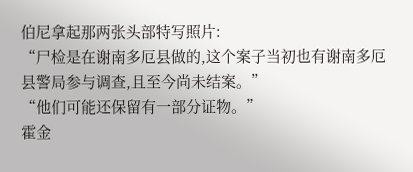伯尼拿起那两张头部特写照片:
“尸检是在谢南多厄县做的,这个案子当初也有谢南多厄县警局参与调查,且至今尚未结案。”
“他们可能还保留有一部分证物。”
霍金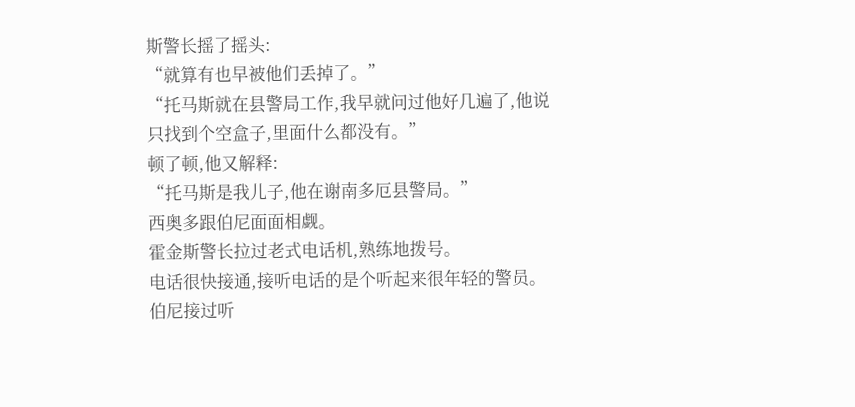斯警长摇了摇头:
“就算有也早被他们丢掉了。”
“托马斯就在县警局工作,我早就问过他好几遍了,他说只找到个空盒子,里面什么都没有。”
顿了顿,他又解释:
“托马斯是我儿子,他在谢南多厄县警局。”
西奥多跟伯尼面面相觑。
霍金斯警长拉过老式电话机,熟练地拨号。
电话很快接通,接听电话的是个听起来很年轻的警员。
伯尼接过听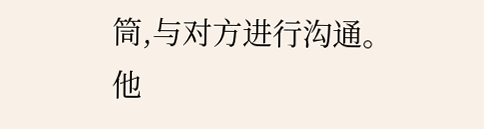筒,与对方进行沟通。
他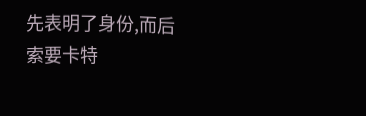先表明了身份,而后索要卡特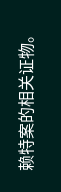赖特案的相关证物。